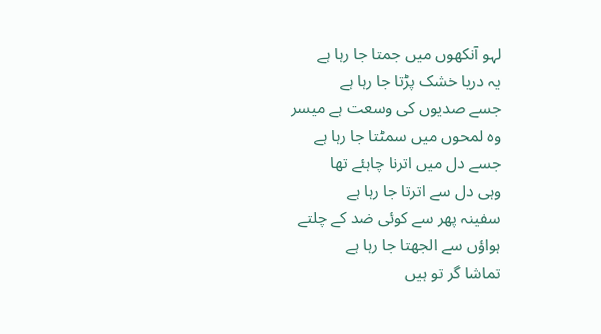لہو آنکھوں میں جمتا جا رہا ہے
یہ دریا خشک پڑتا جا رہا ہے
جسے صدیوں کی وسعت ہے میسر
وہ لمحوں میں سمٹتا جا رہا ہے
جسے دل میں اترنا چاہئے تھا
وہی دل سے اترتا جا رہا ہے
سفینہ پھر سے کوئی ضد کے چلتے
ہواؤں سے الجھتا جا رہا ہے
تماشا گر تو ہیں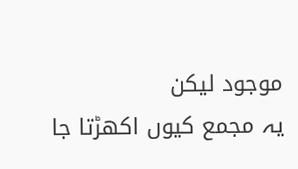موجود لیکن
یہ مجمع کیوں اکھڑتا جا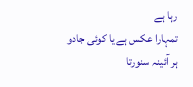رہا ہے
تمہارا عکس ہے یا کوئی جادو
ہر آئینہ سنورتا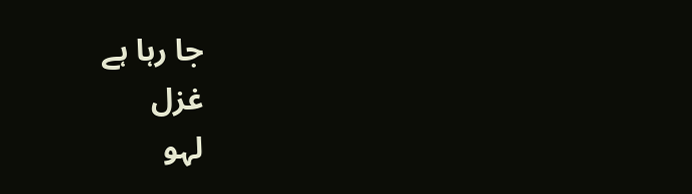جا رہا ہے
غزل
لہو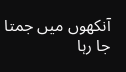آنکھوں میں جمتا جا رہا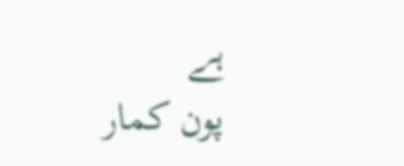ہے
پون کمار